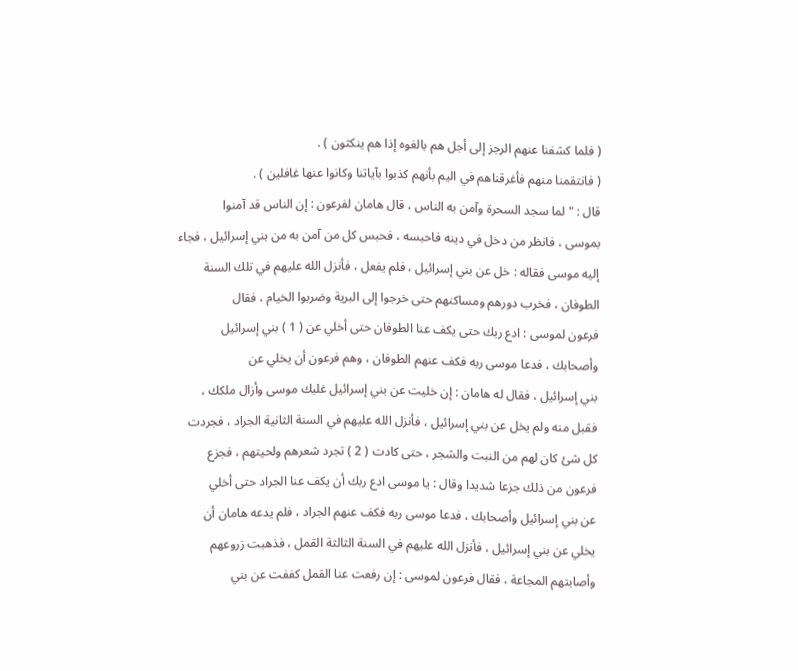( فلما كشفنا عنهم الرجز إلى أجل هم بالغوه إذا هم ينكثون ) .
( فانتقمنا منهم فأغرقناهم في اليم بأنهم كذبوا بآياتنا وكانوا عنها غافلين ) .
قال : " لما سجد السحرة وآمن به الناس ، قال هامان لفرعون : إن الناس قد آمنوا
بموسى ، فانظر من دخل في دينه فاحبسه ، فحبس كل من آمن به من بني إسرائيل ، فجاء
إليه موسى فقاله : خل عن بني إسرائيل ، فلم يفعل ، فأنزل الله عليهم في تلك السنة
الطوفان ، فخرب دورهم ومساكنهم حتى خرجوا إلى البرية وضربوا الخيام ، فقال
فرعون لموسى : ادع ربك حتى يكف عنا الطوفان حتى أخلي عن ( 1 ) بني إسرائيل
وأصحابك ، فدعا موسى ربه فكف عنهم الطوفان ، وهم فرعون أن يخلي عن
بني إسرائيل ، فقال له هامان : إن خليت عن بني إسرائيل غلبك موسى وأزال ملكك ،
فقبل منه ولم يخل عن بني إسرائيل ، فأنزل الله عليهم في السنة الثانية الجراد ، فجردت
كل شئ كان لهم من النبت والشجر ، حتى كادت ( 2 ) تجرد شعرهم ولحيتهم ، فجزع
فرعون من ذلك جزعا شديدا وقال : يا موسى ادع ربك أن يكف عنا الجراد حتى أخلي
عن بني إسرائيل وأصحابك ، فدعا موسى ربه فكف عنهم الجراد ، فلم يدعه هامان أن
يخلي عن بني إسرائيل ، فأنزل الله عليهم في السنة الثالثة القمل ، فذهبت زروعهم
وأصابتهم المجاعة ، فقال فرعون لموسى : إن رفعت عنا القمل كففت عن بني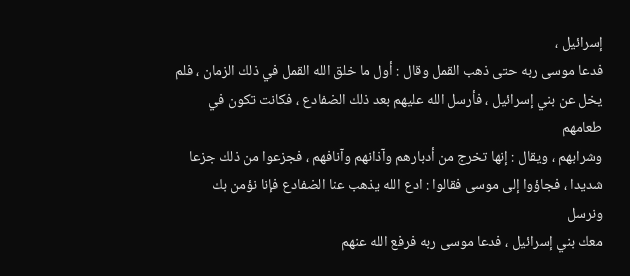إسرائيل ،
فدعا موسى ربه حتى ذهب القمل وقال : أول ما خلق الله القمل في ذلك الزمان ، فلم
يخل عن بني إسرائيل ، فأرسل الله عليهم بعد ذلك الضفادع ، فكانت تكون في طعامهم
وشرابهم ، ويقال : إنها تخرج من أدبارهم وآذانهم وآنافهم ، فجزعوا من ذلك جزعا
شديدا ، فجاؤوا إلى موسى فقالوا : ادع الله يذهب عنا الضفادع فإنا نؤمن بك ونرسل
معك بني إسرائيل ، فدعا موسى ربه فرفع الله عنهم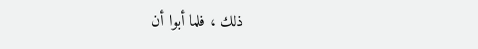ذلك ، فلما أبوا أن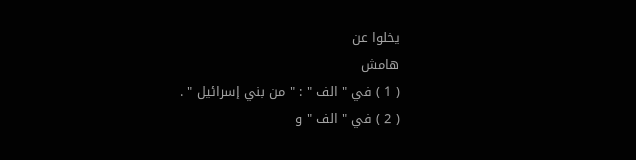يخلوا عن
هامش
( 1 ) في " الف " : " من بني إسرائيل " .
( 2 ) في " الف " و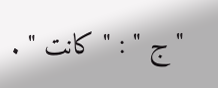" ج " : " كانت " .